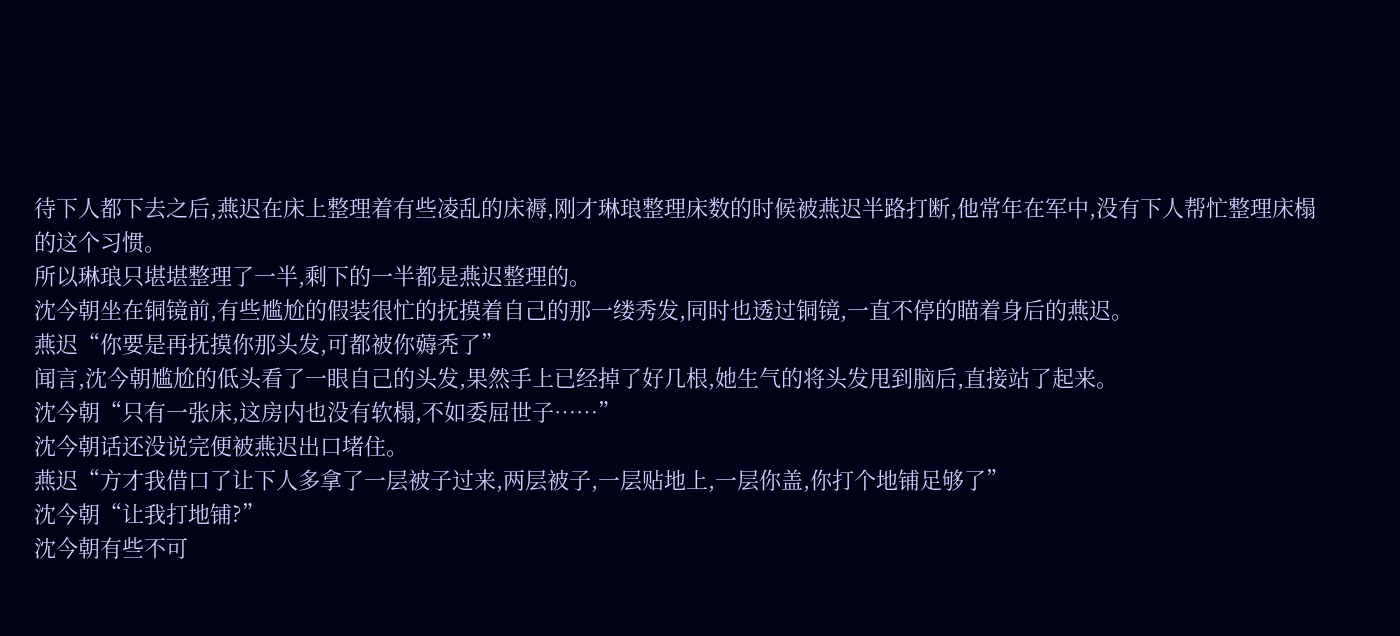待下人都下去之后,燕迟在床上整理着有些凌乱的床褥,刚才琳琅整理床数的时候被燕迟半路打断,他常年在军中,没有下人帮忙整理床榻的这个习惯。
所以琳琅只堪堪整理了一半,剩下的一半都是燕迟整理的。
沈今朝坐在铜镜前,有些尴尬的假装很忙的抚摸着自己的那一缕秀发,同时也透过铜镜,一直不停的瞄着身后的燕迟。
燕迟“你要是再抚摸你那头发,可都被你薅秃了”
闻言,沈今朝尴尬的低头看了一眼自己的头发,果然手上已经掉了好几根,她生气的将头发甩到脑后,直接站了起来。
沈今朝“只有一张床,这房内也没有软榻,不如委屈世子……”
沈今朝话还没说完便被燕迟出口堵住。
燕迟“方才我借口了让下人多拿了一层被子过来,两层被子,一层贴地上,一层你盖,你打个地铺足够了”
沈今朝“让我打地铺?”
沈今朝有些不可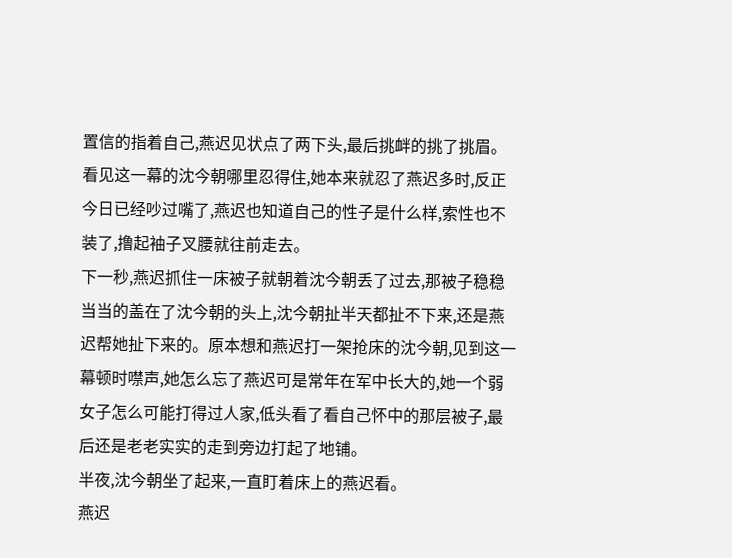置信的指着自己,燕迟见状点了两下头,最后挑衅的挑了挑眉。
看见这一幕的沈今朝哪里忍得住,她本来就忍了燕迟多时,反正今日已经吵过嘴了,燕迟也知道自己的性子是什么样,索性也不装了,撸起袖子叉腰就往前走去。
下一秒,燕迟抓住一床被子就朝着沈今朝丢了过去,那被子稳稳当当的盖在了沈今朝的头上,沈今朝扯半天都扯不下来,还是燕迟帮她扯下来的。原本想和燕迟打一架抢床的沈今朝,见到这一幕顿时噤声,她怎么忘了燕迟可是常年在军中长大的,她一个弱女子怎么可能打得过人家,低头看了看自己怀中的那层被子,最后还是老老实实的走到旁边打起了地铺。
半夜,沈今朝坐了起来,一直盯着床上的燕迟看。
燕迟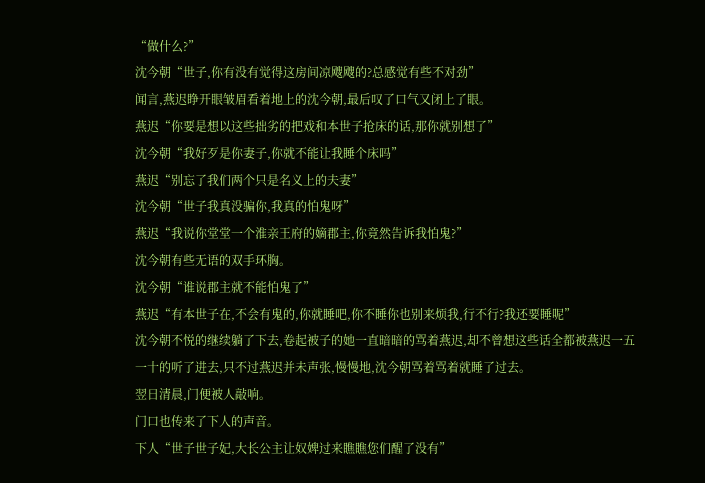“做什么?”
沈今朝“世子,你有没有觉得这房间凉飕飕的?总感觉有些不对劲”
闻言,燕迟睁开眼皱眉看着地上的沈今朝,最后叹了口气又闭上了眼。
燕迟“你要是想以这些拙劣的把戏和本世子抢床的话,那你就别想了”
沈今朝“我好歹是你妻子,你就不能让我睡个床吗”
燕迟“别忘了我们两个只是名义上的夫妻”
沈今朝“世子我真没骗你,我真的怕鬼呀”
燕迟“我说你堂堂一个淮亲王府的嫡郡主,你竟然告诉我怕鬼?”
沈今朝有些无语的双手环胸。
沈今朝“谁说郡主就不能怕鬼了”
燕迟“有本世子在,不会有鬼的,你就睡吧,你不睡你也别来烦我,行不行?我还要睡呢”
沈今朝不悦的继续躺了下去,卷起被子的她一直暗暗的骂着燕迟,却不曾想这些话全都被燕迟一五一十的听了进去,只不过燕迟并未声张,慢慢地,沈今朝骂着骂着就睡了过去。
翌日清晨,门便被人敲响。
门口也传来了下人的声音。
下人“世子世子妃,大长公主让奴婢过来瞧瞧您们醒了没有”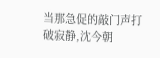当那急促的敲门声打破寂静,沈今朝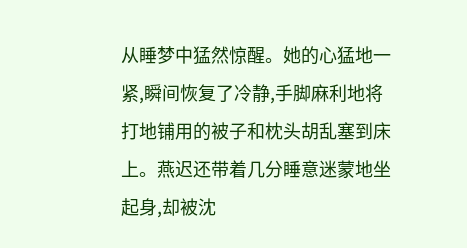从睡梦中猛然惊醒。她的心猛地一紧,瞬间恢复了冷静,手脚麻利地将打地铺用的被子和枕头胡乱塞到床上。燕迟还带着几分睡意迷蒙地坐起身,却被沈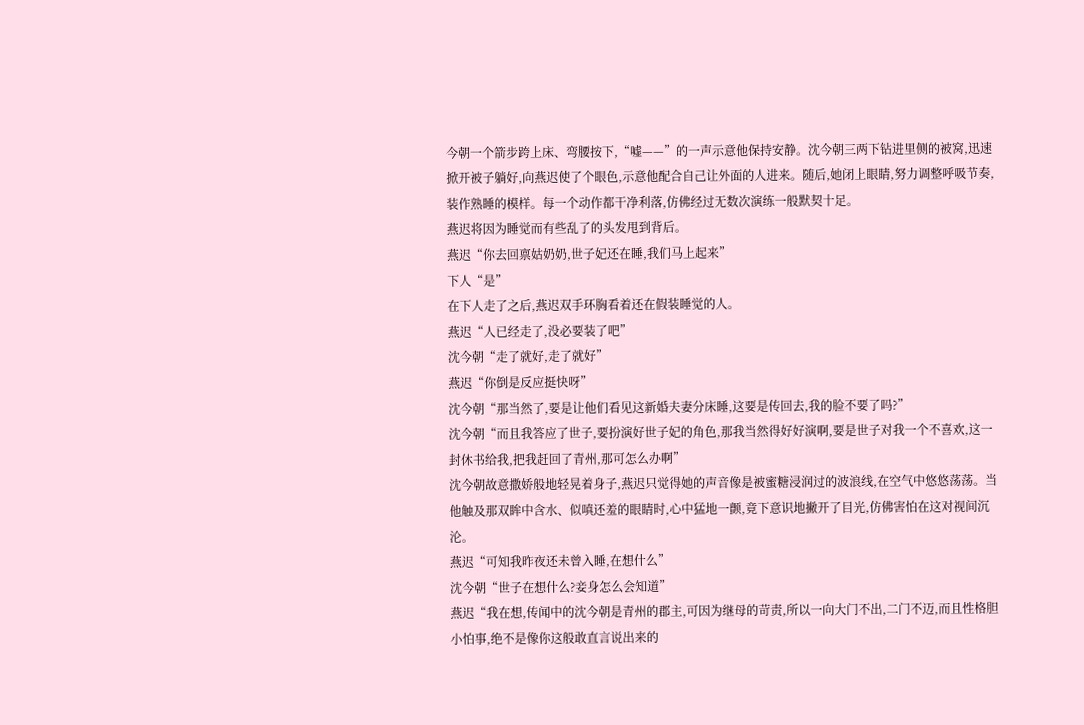今朝一个箭步跨上床、弯腰按下,“嘘——”的一声示意他保持安静。沈今朝三两下钻进里侧的被窝,迅速掀开被子躺好,向燕迟使了个眼色,示意他配合自己让外面的人进来。随后,她闭上眼睛,努力调整呼吸节奏,装作熟睡的模样。每一个动作都干净利落,仿佛经过无数次演练一般默契十足。
燕迟将因为睡觉而有些乱了的头发甩到背后。
燕迟“你去回禀姑奶奶,世子妃还在睡,我们马上起来”
下人“是”
在下人走了之后,燕迟双手环胸看着还在假装睡觉的人。
燕迟“人已经走了,没必要装了吧”
沈今朝“走了就好,走了就好”
燕迟“你倒是反应挺快呀”
沈今朝“那当然了,要是让他们看见这新婚夫妻分床睡,这要是传回去,我的脸不要了吗?”
沈今朝“而且我答应了世子,要扮演好世子妃的角色,那我当然得好好演啊,要是世子对我一个不喜欢,这一封休书给我,把我赶回了青州,那可怎么办啊”
沈今朝故意撒娇般地轻晃着身子,燕迟只觉得她的声音像是被蜜糖浸润过的波浪线,在空气中悠悠荡荡。当他触及那双眸中含水、似嗔还羞的眼睛时,心中猛地一颤,竟下意识地撇开了目光,仿佛害怕在这对视间沉沦。
燕迟“可知我昨夜还未曾入睡,在想什么”
沈今朝“世子在想什么?妾身怎么会知道”
燕迟“我在想,传闻中的沈今朝是青州的郡主,可因为继母的苛责,所以一向大门不出,二门不迈,而且性格胆小怕事,绝不是像你这般敢直言说出来的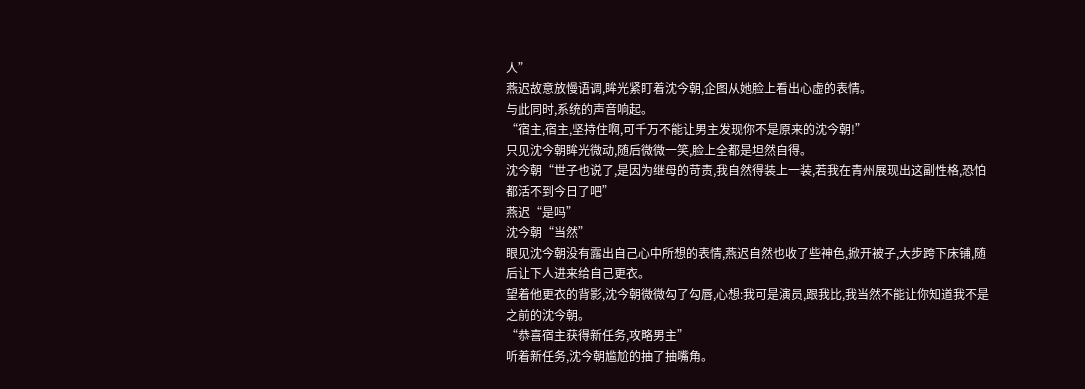人”
燕迟故意放慢语调,眸光紧盯着沈今朝,企图从她脸上看出心虚的表情。
与此同时,系统的声音响起。
“宿主,宿主,坚持住啊,可千万不能让男主发现你不是原来的沈今朝!”
只见沈今朝眸光微动,随后微微一笑,脸上全都是坦然自得。
沈今朝“世子也说了,是因为继母的苛责,我自然得装上一装,若我在青州展现出这副性格,恐怕都活不到今日了吧”
燕迟“是吗”
沈今朝“当然”
眼见沈今朝没有露出自己心中所想的表情,燕迟自然也收了些神色,掀开被子,大步跨下床铺,随后让下人进来给自己更衣。
望着他更衣的背影,沈今朝微微勾了勾唇,心想:我可是演员,跟我比,我当然不能让你知道我不是之前的沈今朝。
“恭喜宿主获得新任务,攻略男主”
听着新任务,沈今朝尴尬的抽了抽嘴角。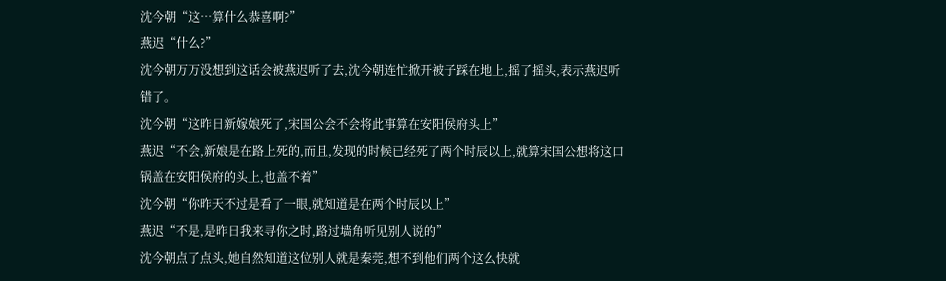沈今朝“这…算什么恭喜啊?”
燕迟“什么?”
沈今朝万万没想到这话会被燕迟听了去,沈今朝连忙掀开被子踩在地上,摇了摇头,表示燕迟听错了。
沈今朝“这昨日新嫁娘死了,宋国公会不会将此事算在安阳侯府头上”
燕迟“不会,新娘是在路上死的,而且,发现的时候已经死了两个时辰以上,就算宋国公想将这口锅盖在安阳侯府的头上,也盖不着”
沈今朝“你昨天不过是看了一眼,就知道是在两个时辰以上”
燕迟“不是,是昨日我来寻你之时,路过墙角听见别人说的”
沈今朝点了点头,她自然知道这位别人就是秦莞,想不到他们两个这么快就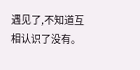遇见了,不知道互相认识了没有。